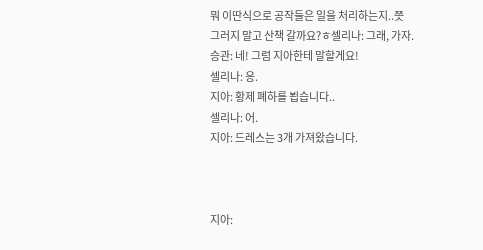뭐 이딴식으로 공작들은 일을 처리하는지..쯧
그러지 말고 산책 갈까요?ㅎ셀리나: 그래, 가자.
승관: 네! 그럼 지아한테 말할게요!
셀리나: 응.
지아: 황제 폐하를 뵙습니다..
셀리나: 어.
지아: 드레스는 3개 가져왔습니다.



지아: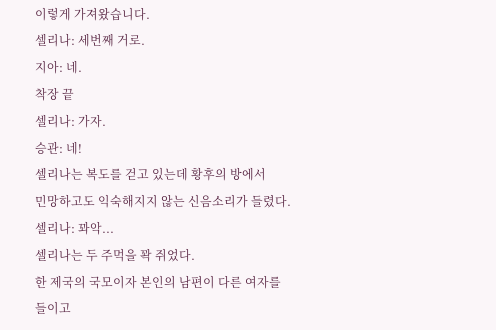이렇게 가져왔습니다.
셀리나: 세번째 거로.
지아: 네.
착장 끝
셀리나: 가자.
승관: 네!
셀리나는 복도를 걷고 있는데 황후의 방에서
민망하고도 익숙해지지 않는 신음소리가 들렸다.
셀리나: 꽈악...
셀리나는 두 주먹을 꽉 쥐었다.
한 제국의 국모이자 본인의 남편이 다른 여자를
들이고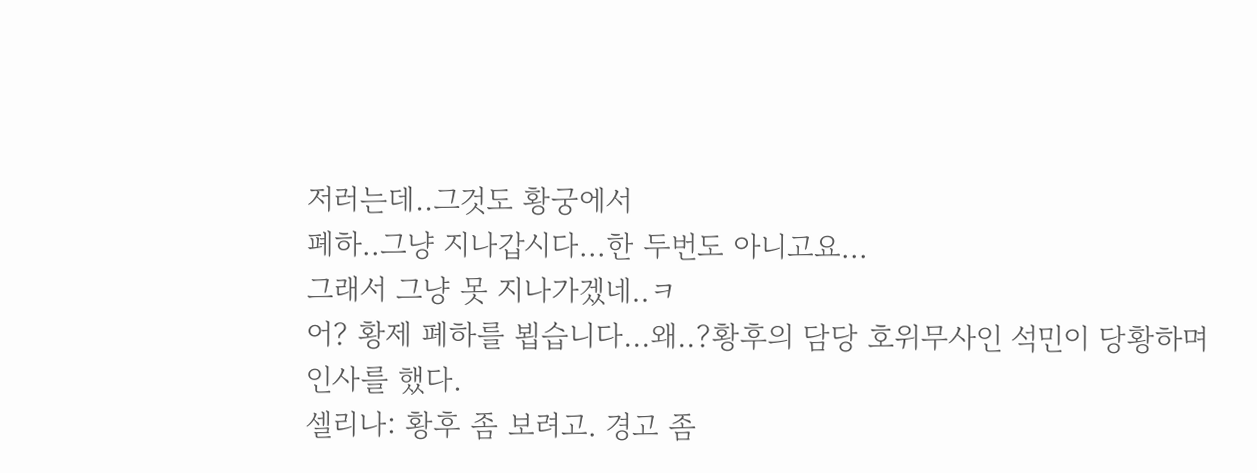저러는데..그것도 황궁에서
폐하..그냥 지나갑시다...한 두번도 아니고요...
그래서 그냥 못 지나가겠네..ㅋ
어? 황제 폐하를 뵙습니다...왜..?황후의 담당 호위무사인 석민이 당황하며
인사를 했다.
셀리나: 황후 좀 보려고. 경고 좀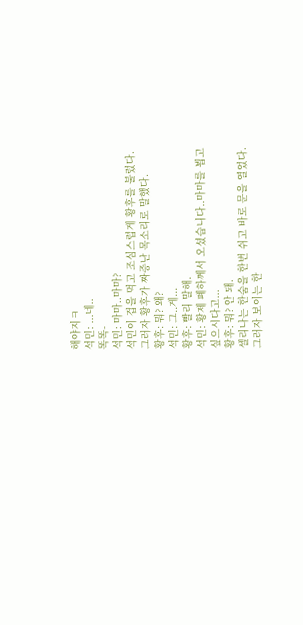해야지ㅋ
석민: ...네..
똑똑-
석민: 마마..마마?
석민이 겁을 먹고 조심스럽게 황후를 불렀다.
그러자 황후가 짜증난 목소리로 말했다.
황후: 뭐? 왜?
석민: 그..게...
황후: 빨리 말해.
석민: 황제 폐하께서 오셨습니다..마마를 뵙고
싶으시다고...
황후: 뭐? 안 돼.
셀리나는 한숨을 한번 쉬고 바로 문을 열었다.
그러자 보이는 한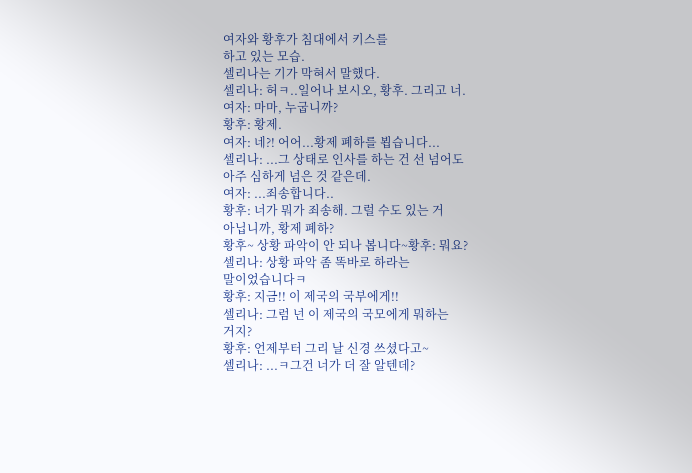여자와 황후가 침대에서 키스를
하고 있는 모습.
셀리나는 기가 막혀서 말했다.
셀리나: 허ㅋ..일어나 보시오, 황후. 그리고 너.
여자: 마마, 누굽니까?
황후: 황제.
여자: 네?! 어어...황제 폐하를 뵙습니다...
셀리나: ...그 상태로 인사를 하는 건 선 넘어도
아주 심하게 넘은 것 같은데.
여자: ...죄송합니다..
황후: 너가 뭐가 죄송해. 그럴 수도 있는 거
아닙니까, 황제 폐하?
황후~ 상황 파악이 안 되나 봅니다~황후: 뭐요?
셀리나: 상황 파악 좀 똑바로 하라는
말이었습니다ㅋ
황후: 지금!! 이 제국의 국부에게!!
셀리나: 그럼 넌 이 제국의 국모에게 뭐하는
거지?
황후: 언제부터 그리 날 신경 쓰셨다고~
셀리나: ...ㅋ그건 너가 더 잘 알텐데?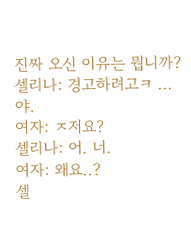진짜 오신 이유는 뭡니까?셀리나: 경고하려고ㅋ ...야.
여자: ㅈ저요?
셀리나: 어. 너.
여자: 왜요..?
셀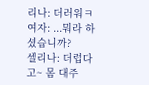리나: 더러워ㅋ
여자: ...뭐라 하셨습니까?
셀리나: 더럽다고~ 몸 대주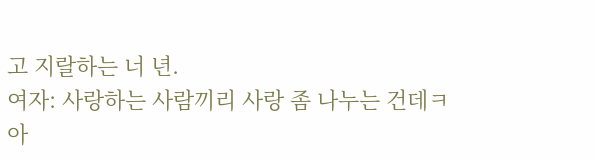고 지랄하는 너 년.
여자: 사랑하는 사람끼리 사랑 좀 나누는 건데ㅋ
아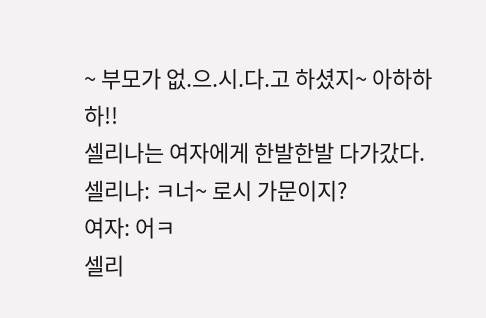~ 부모가 없.으.시.다.고 하셨지~ 아하하하!!
셀리나는 여자에게 한발한발 다가갔다.
셀리나: ㅋ너~ 로시 가문이지?
여자: 어ㅋ
셀리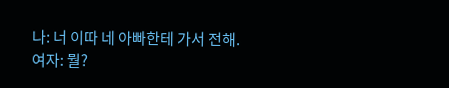나: 너 이따 네 아빠한테 가서 전해.
여자: 뭘?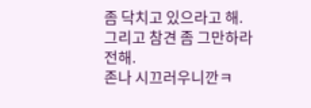좀 닥치고 있으라고 해.
그리고 참견 좀 그만하라
전해.
존나 시끄러우니깐ㅋ